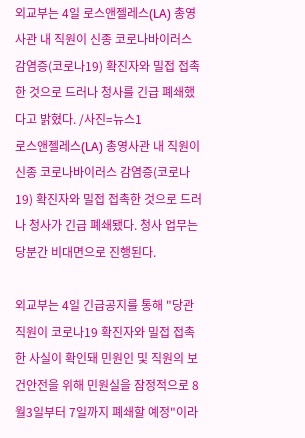외교부는 4일 로스앤젤레스(LA) 총영사관 내 직원이 신종 코로나바이러스 감염증(코로나19) 확진자와 밀접 접촉한 것으로 드러나 청사를 긴급 폐쇄했다고 밝혔다. /사진=뉴스1
로스앤젤레스(LA) 총영사관 내 직원이 신종 코로나바이러스 감염증(코로나19) 확진자와 밀접 접촉한 것으로 드러나 청사가 긴급 폐쇄됐다. 청사 업무는 당분간 비대면으로 진행된다.

외교부는 4일 긴급공지를 통해 "당관 직원이 코로나19 확진자와 밀접 접촉한 사실이 확인돼 민원인 및 직원의 보건안전을 위해 민원실을 잠정적으로 8월3일부터 7일까지 폐쇄할 예정"이라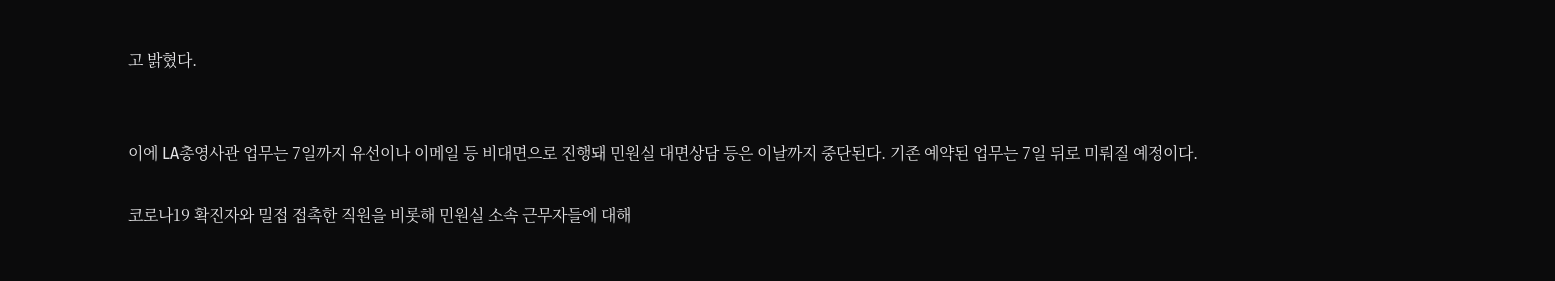고 밝혔다.


이에 LA총영사관 업무는 7일까지 유선이나 이메일 등 비대면으로 진행돼 민원실 대면상담 등은 이날까지 중단된다. 기존 예약된 업무는 7일 뒤로 미뤄질 예정이다.

코로나19 확진자와 밀접 접촉한 직원을 비롯해 민원실 소속 근무자들에 대해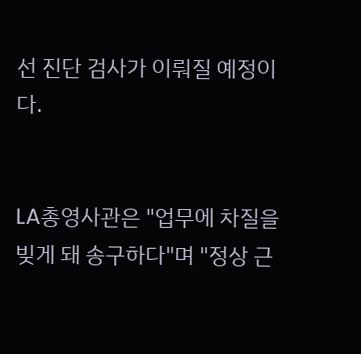선 진단 검사가 이뤄질 예정이다.


LA총영사관은 "업무에 차질을 빚게 돼 송구하다"며 "정상 근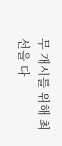무 개시를 위해 최선을 다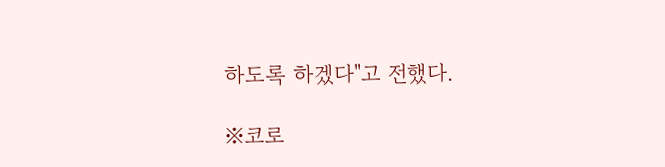하도록 하겠다"고 전했다.

※코로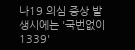나19 의심 증상 발생시에는 '국번없이 1339'